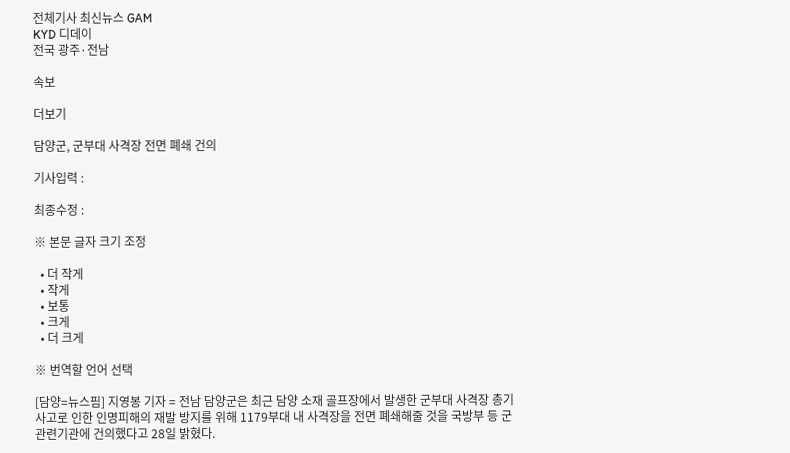전체기사 최신뉴스 GAM
KYD 디데이
전국 광주·전남

속보

더보기

담양군, 군부대 사격장 전면 폐쇄 건의

기사입력 :

최종수정 :

※ 본문 글자 크기 조정

  • 더 작게
  • 작게
  • 보통
  • 크게
  • 더 크게

※ 번역할 언어 선택

[담양=뉴스핌] 지영봉 기자 = 전남 담양군은 최근 담양 소재 골프장에서 발생한 군부대 사격장 총기 사고로 인한 인명피해의 재발 방지를 위해 1179부대 내 사격장을 전면 폐쇄해줄 것을 국방부 등 군 관련기관에 건의했다고 28일 밝혔다.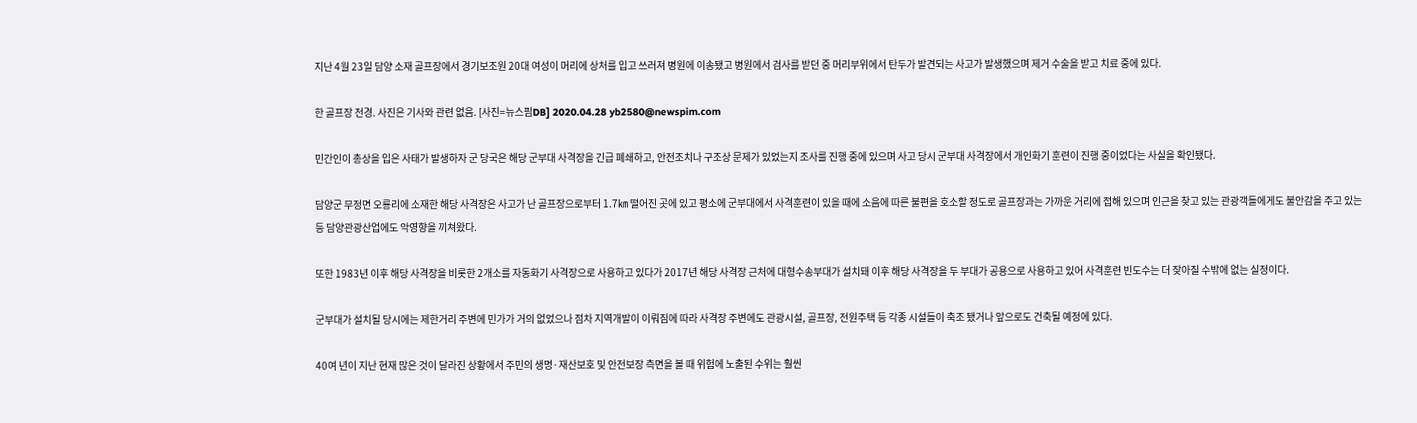지난 4월 23일 담양 소재 골프장에서 경기보조원 20대 여성이 머리에 상처를 입고 쓰러져 병원에 이송됐고 병원에서 검사를 받던 중 머리부위에서 탄두가 발견되는 사고가 발생했으며 제거 수술을 받고 치료 중에 있다.

한 골프장 전경. 사진은 기사와 관련 없음. [사진=뉴스핌DB] 2020.04.28 yb2580@newspim.com

민간인이 총상을 입은 사태가 발생하자 군 당국은 해당 군부대 사격장을 긴급 폐쇄하고, 안전조치나 구조상 문제가 있었는지 조사를 진행 중에 있으며 사고 당시 군부대 사격장에서 개인화기 훈련이 진행 중이었다는 사실을 확인됐다.

담양군 무정면 오룡리에 소재한 해당 사격장은 사고가 난 골프장으로부터 1.7㎞ 떨어진 곳에 있고 평소에 군부대에서 사격훈련이 있을 때에 소음에 따른 불편을 호소할 정도로 골프장과는 가까운 거리에 접해 있으며 인근을 찾고 있는 관광객들에게도 불안감을 주고 있는 등 담양관광산업에도 악영향을 끼쳐왔다.

또한 1983년 이후 해당 사격장을 비롯한 2개소를 자동화기 사격장으로 사용하고 있다가 2017년 해당 사격장 근처에 대형수송부대가 설치돼 이후 해당 사격장을 두 부대가 공용으로 사용하고 있어 사격훈련 빈도수는 더 잦아질 수밖에 없는 실정이다.

군부대가 설치될 당시에는 제한거리 주변에 민가가 거의 없었으나 점차 지역개발이 이뤄짐에 따라 사격장 주변에도 관광시설, 골프장, 전원주택 등 각종 시설들이 축조 됐거나 앞으로도 건축될 예정에 있다.

40여 년이 지난 현재 많은 것이 달라진 상황에서 주민의 생명·재산보호 및 안전보장 측면을 볼 때 위험에 노출된 수위는 훨씬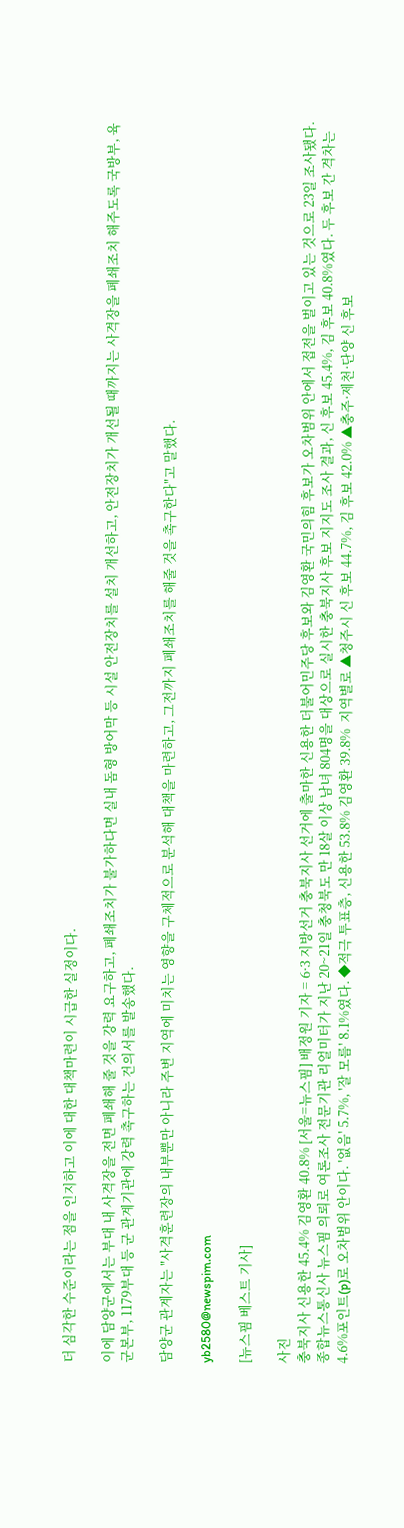더 심각한 수준이라는 점을 인지하고 이에 대한 대책마련이 시급한 실정이다.

이에 담양군에서는 부대 내 사격장을 전면 폐쇄해 줄 것을 강력 요구하고, 폐쇄조치가 불가하다면 실내 돔형 방어막 등 시설 안전장치를 설치 개선하고, 안전장치가 개선될 때까지는 사격장을 폐쇄조치 해주도록 국방부, 육군본부, 1179부대 등 군 관계기관에 강력 촉구하는 건의서를 발송했다.

담양군 관계자는 "사격훈련장의 내부뿐만 아니라 주변 지역에 미치는 영향을 구체적으로 분석해 대책을 마련하고, 그전까지 폐쇄조치를 해줄 것을 촉구한다"고 말했다.

yb2580@newspim.com

[뉴스핌 베스트 기사]

사진
충북지사 신용한 45.4% 김영환 40.8% [서울=뉴스핌] 배정원 기자 = 6·3 지방선거 충북지사 선거에 출마한 신용한 더불어민주당 후보와 김영환 국민의힘 후보가 오차범위 안에서 접전을 벌이고 있는 것으로 23일 조사됐다. 종합뉴스통신사 뉴스핌 의뢰로 여론조사 전문기관 리얼미터가 지난 20~21일 충청북도 만 18살 이상 남녀 804명을 대상으로 실시한 충북지사 후보 지지도 조사 결과, 신 후보 45.4%, 김 후보 40.8%였다. 두 후보 간 격차는 4.6%포인트(p)로 오차범위 안이다. '없음' 5.7%, '잘 모름' 8.1%였다. ◆적극 투표층, 신용한 53.8% 김영환 39.8%  지역별로 ▲청주시 신 후보 44.7%, 김 후보 42.0% ▲충주·제천·단양 신 후보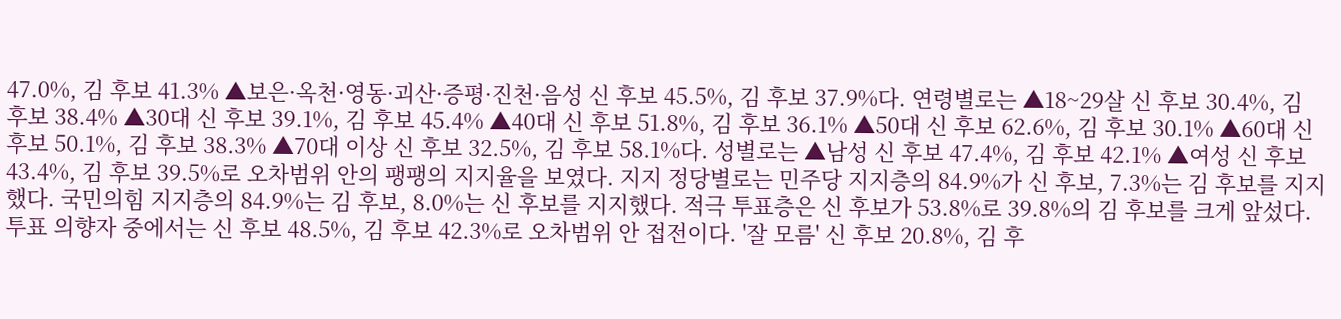47.0%, 김 후보 41.3% ▲보은·옥천·영동·괴산·증평·진천·음성 신 후보 45.5%, 김 후보 37.9%다. 연령별로는 ▲18~29살 신 후보 30.4%, 김 후보 38.4% ▲30대 신 후보 39.1%, 김 후보 45.4% ▲40대 신 후보 51.8%, 김 후보 36.1% ▲50대 신 후보 62.6%, 김 후보 30.1% ▲60대 신 후보 50.1%, 김 후보 38.3% ▲70대 이상 신 후보 32.5%, 김 후보 58.1%다. 성별로는 ▲남성 신 후보 47.4%, 김 후보 42.1% ▲여성 신 후보 43.4%, 김 후보 39.5%로 오차범위 안의 팽팽의 지지율을 보였다. 지지 정당별로는 민주당 지지층의 84.9%가 신 후보, 7.3%는 김 후보를 지지했다. 국민의힘 지지층의 84.9%는 김 후보, 8.0%는 신 후보를 지지했다. 적극 투표층은 신 후보가 53.8%로 39.8%의 김 후보를 크게 앞섰다. 투표 의향자 중에서는 신 후보 48.5%, 김 후보 42.3%로 오차범위 안 접전이다. '잘 모름' 신 후보 20.8%, 김 후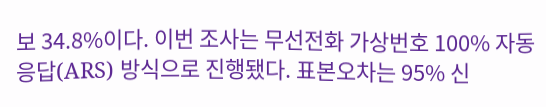보 34.8%이다. 이번 조사는 무선전화 가상번호 100% 자동응답(ARS) 방식으로 진행됐다. 표본오차는 95% 신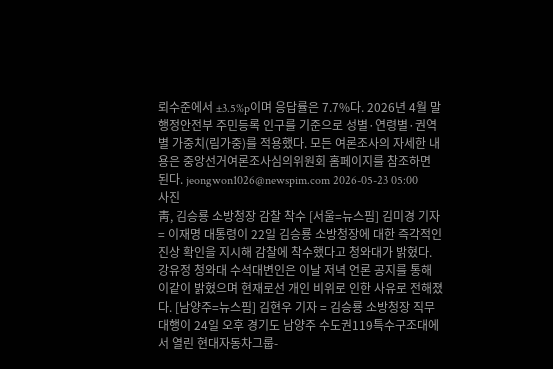뢰수준에서 ±3.5%p이며 응답률은 7.7%다. 2026년 4월 말 행정안전부 주민등록 인구를 기준으로 성별·연령별·권역별 가중치(림가중)를 적용했다. 모든 여론조사의 자세한 내용은 중앙선거여론조사심의위원회 홈페이지를 참조하면 된다. jeongwon1026@newspim.com 2026-05-23 05:00
사진
靑, 김승룡 소방청장 감찰 착수 [서울=뉴스핌] 김미경 기자 = 이재명 대통령이 22일 김승룡 소방청장에 대한 즉각적인 진상 확인을 지시해 감찰에 착수했다고 청와대가 밝혔다. 강유정 청와대 수석대변인은 이날 저녁 언론 공지를 통해 이같이 밝혔으며 현재로선 개인 비위로 인한 사유로 전해졌다. [남양주=뉴스핌] 김현우 기자 = 김승룡 소방청장 직무대행이 24일 오후 경기도 남양주 수도권119특수구조대에서 열린 현대자동차그룹-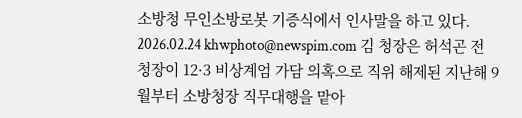소방청 무인소방로봇 기증식에서 인사말을 하고 있다. 2026.02.24 khwphoto@newspim.com 김 청장은 허석곤 전 청장이 12·3 비상계엄 가담 의혹으로 직위 해제된 지난해 9월부터 소방청장 직무대행을 맡아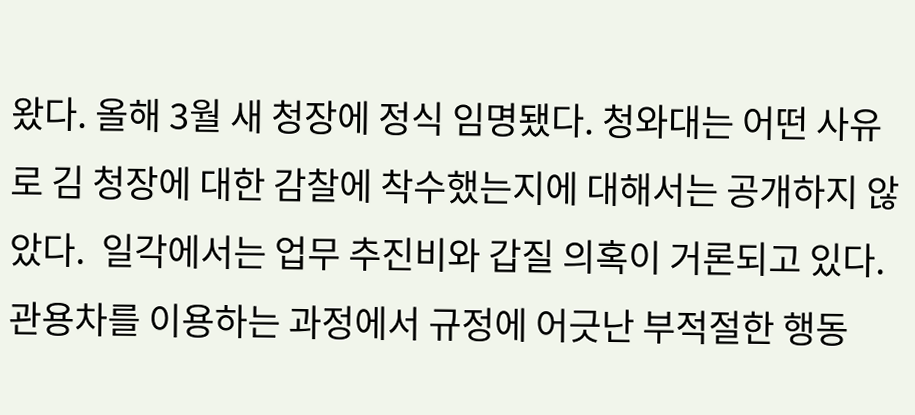왔다. 올해 3월 새 청장에 정식 임명됐다. 청와대는 어떤 사유로 김 청장에 대한 감찰에 착수했는지에 대해서는 공개하지 않았다.  일각에서는 업무 추진비와 갑질 의혹이 거론되고 있다. 관용차를 이용하는 과정에서 규정에 어긋난 부적절한 행동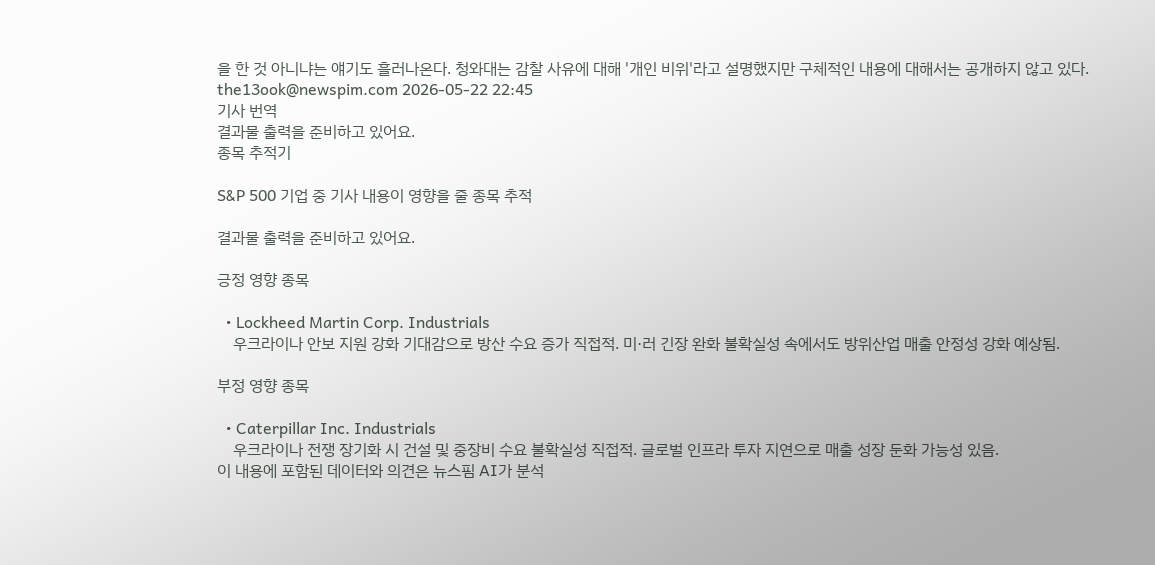을 한 것 아니냐는 얘기도 흘러나온다. 청와대는 감찰 사유에 대해 '개인 비위'라고 설명했지만 구체적인 내용에 대해서는 공개하지 않고 있다. the13ook@newspim.com 2026-05-22 22:45
기사 번역
결과물 출력을 준비하고 있어요.
종목 추적기

S&P 500 기업 중 기사 내용이 영향을 줄 종목 추적

결과물 출력을 준비하고 있어요.

긍정 영향 종목

  • Lockheed Martin Corp. Industrials
    우크라이나 안보 지원 강화 기대감으로 방산 수요 증가 직접적. 미·러 긴장 완화 불확실성 속에서도 방위산업 매출 안정성 강화 예상됨.

부정 영향 종목

  • Caterpillar Inc. Industrials
    우크라이나 전쟁 장기화 시 건설 및 중장비 수요 불확실성 직접적. 글로벌 인프라 투자 지연으로 매출 성장 둔화 가능성 있음.
이 내용에 포함된 데이터와 의견은 뉴스핌 AI가 분석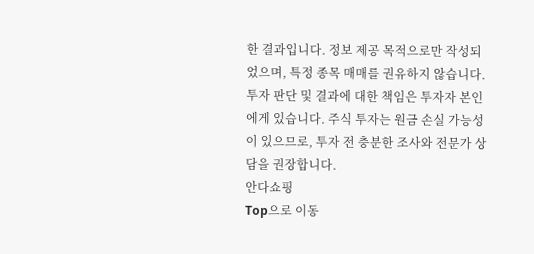한 결과입니다. 정보 제공 목적으로만 작성되었으며, 특정 종목 매매를 권유하지 않습니다. 투자 판단 및 결과에 대한 책임은 투자자 본인에게 있습니다. 주식 투자는 원금 손실 가능성이 있으므로, 투자 전 충분한 조사와 전문가 상담을 권장합니다.
안다쇼핑
Top으로 이동